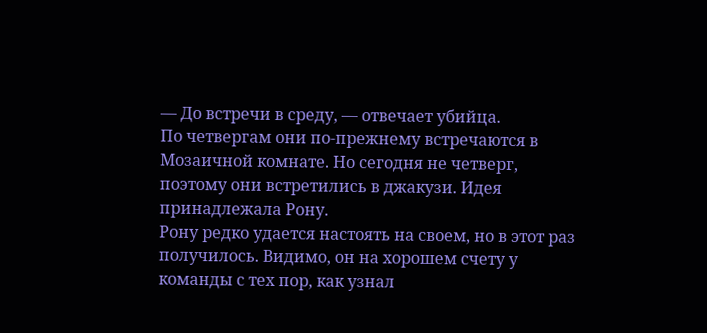— До встречи в среду, — отвечает убийца.
По четвергам они по-прежнему встречаются в Мозаичной комнате. Но сегодня не четверг, поэтому они встретились в джакузи. Идея принадлежала Рону.
Рону редко удается настоять на своем, но в этот раз получилось. Видимо, он на хорошем счету у команды с тех пор, как узнал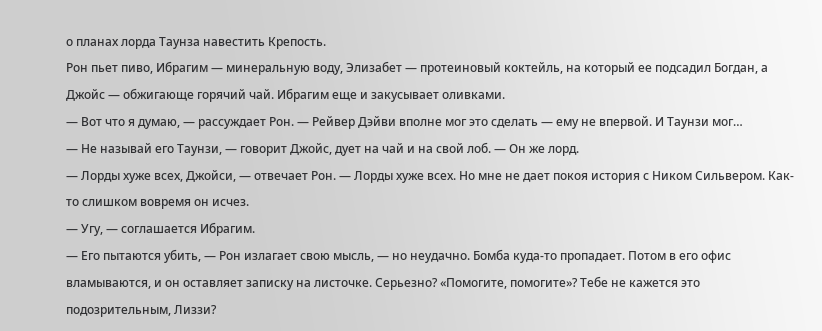о планах лорда Таунза навестить Крепость.
Рон пьет пиво, Ибрагим — минеральную воду, Элизабет — протеиновый коктейль, на который ее подсадил Богдан, а Джойс — обжигающе горячий чай. Ибрагим еще и закусывает оливками.
— Вот что я думаю, — рассуждает Рон. — Рейвер Дэйви вполне мог это сделать — ему не впервой. И Таунзи мог…
— Не называй его Таунзи, — говорит Джойс, дует на чай и на свой лоб. — Он же лорд.
— Лорды хуже всех, Джойси, — отвечает Рон. — Лорды хуже всех. Но мне не дает покоя история с Ником Сильвером. Как-то слишком вовремя он исчез.
— Угу, — соглашается Ибрагим.
— Его пытаются убить, — Рон излагает свою мысль, — но неудачно. Бомба куда-то пропадает. Потом в его офис вламываются, и он оставляет записку на листочке. Серьезно? «Помогите, помогите»? Тебе не кажется это подозрительным, Лиззи?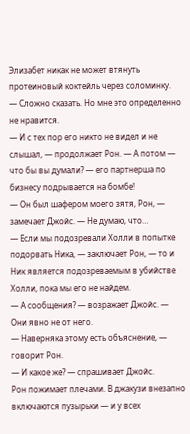Элизабет никак не может втянуть протеиновый коктейль через соломинку.
— Сложно сказать. Но мне это определенно не нравится.
— И с тех пор его никто не видел и не слышал, — продолжает Рон. — А потом — что бы вы думали? — его партнерша по бизнесу подрывается на бомбе!
— Он был шафером моего зятя, Рон, — замечает Джойс. — Не думаю, что…
— Если мы подозревали Холли в попытке подорвать Ника, — заключает Рон, — то и Ник является подозреваемым в убийстве Холли, пока мы его не найдем.
— А сообщения? — возражает Джойс. — Они явно не от него.
— Наверняка этому есть объяснение, — говорит Рон.
— И какое же? — спрашивает Джойс.
Рон пожимает плечами. В джакузи внезапно включаются пузырьки — и у всех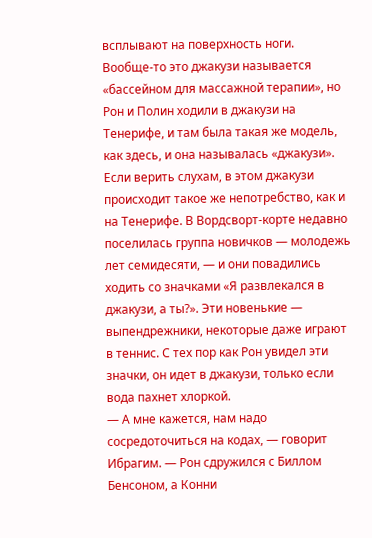всплывают на поверхность ноги.
Вообще-то это джакузи называется «бассейном для массажной терапии», но Рон и Полин ходили в джакузи на Тенерифе, и там была такая же модель, как здесь, и она называлась «джакузи». Если верить слухам, в этом джакузи происходит такое же непотребство, как и на Тенерифе. В Вордсворт-корте недавно поселилась группа новичков — молодежь лет семидесяти, — и они повадились ходить со значками «Я развлекался в джакузи, а ты?». Эти новенькие — выпендрежники, некоторые даже играют в теннис. С тех пор как Рон увидел эти значки, он идет в джакузи, только если вода пахнет хлоркой.
— А мне кажется, нам надо сосредоточиться на кодах, — говорит Ибрагим. — Рон сдружился с Биллом Бенсоном, а Конни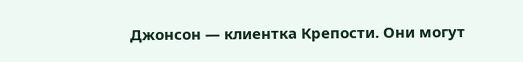Джонсон — клиентка Крепости. Они могут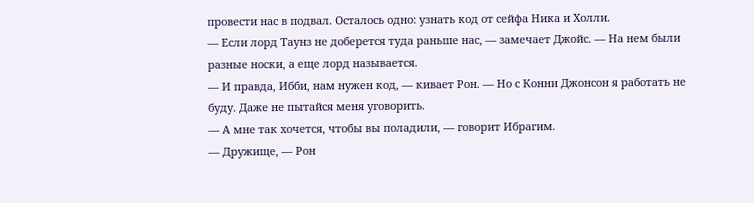провести нас в подвал. Осталось одно: узнать код от сейфа Ника и Холли.
— Если лорд Таунз не доберется туда раньше нас, — замечает Джойс. — На нем были разные носки, а еще лорд называется.
— И правда, Ибби, нам нужен код, — кивает Рон. — Но с Конни Джонсон я работать не буду. Даже не пытайся меня уговорить.
— А мне так хочется, чтобы вы поладили, — говорит Ибрагим.
— Дружище, — Рон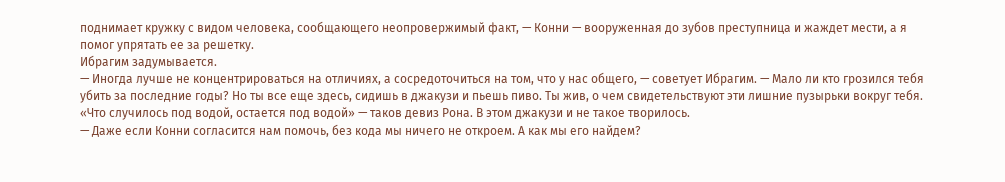поднимает кружку с видом человека, сообщающего неопровержимый факт, — Конни — вооруженная до зубов преступница и жаждет мести, а я помог упрятать ее за решетку.
Ибрагим задумывается.
— Иногда лучше не концентрироваться на отличиях, а сосредоточиться на том, что у нас общего, — советует Ибрагим. — Мало ли кто грозился тебя убить за последние годы? Но ты все еще здесь, сидишь в джакузи и пьешь пиво. Ты жив, о чем свидетельствуют эти лишние пузырьки вокруг тебя.
«Что случилось под водой, остается под водой» — таков девиз Рона. В этом джакузи и не такое творилось.
— Даже если Конни согласится нам помочь, без кода мы ничего не откроем. А как мы его найдем?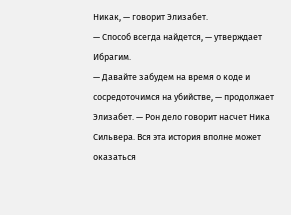Никак, — говорит Элизабет.
— Способ всегда найдется, — утверждает Ибрагим.
— Давайте забудем на время о коде и сосредоточимся на убийстве, — продолжает Элизабет. — Рон дело говорит насчет Ника Сильвера. Вся эта история вполне может оказаться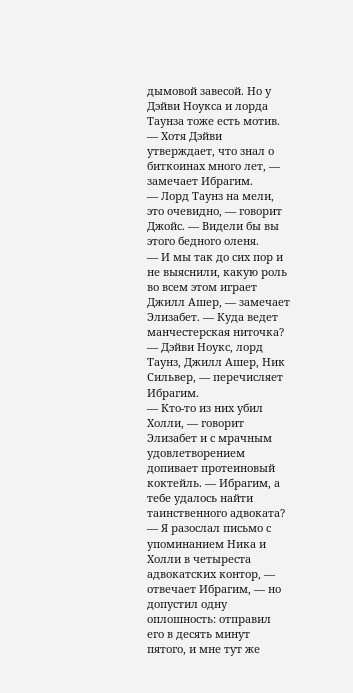дымовой завесой. Но у Дэйви Ноукса и лорда Таунза тоже есть мотив.
— Хотя Дэйви утверждает, что знал о биткоинах много лет, — замечает Ибрагим.
— Лорд Таунз на мели, это очевидно, — говорит Джойс. — Видели бы вы этого бедного оленя.
— И мы так до сих пор и не выяснили, какую роль во всем этом играет Джилл Ашер, — замечает Элизабет. — Куда ведет манчестерская ниточка?
— Дэйви Ноукс, лорд Таунз, Джилл Ашер, Ник Сильвер, — перечисляет Ибрагим.
— Кто-то из них убил Холли, — говорит Элизабет и с мрачным удовлетворением допивает протеиновый коктейль. — Ибрагим, а тебе удалось найти таинственного адвоката?
— Я разослал письмо с упоминанием Ника и Холли в четыреста адвокатских контор, — отвечает Ибрагим, — но допустил одну оплошность: отправил его в десять минут пятого, и мне тут же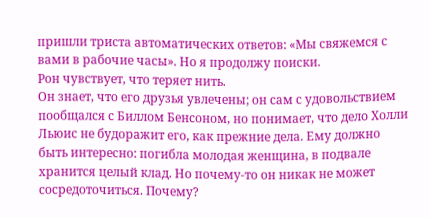пришли триста автоматических ответов: «Мы свяжемся с вами в рабочие часы». Но я продолжу поиски.
Рон чувствует, что теряет нить.
Он знает, что его друзья увлечены; он сам с удовольствием пообщался с Биллом Бенсоном, но понимает, что дело Холли Льюис не будоражит его, как прежние дела. Ему должно быть интересно: погибла молодая женщина, в подвале хранится целый клад. Но почему-то он никак не может сосредоточиться. Почему?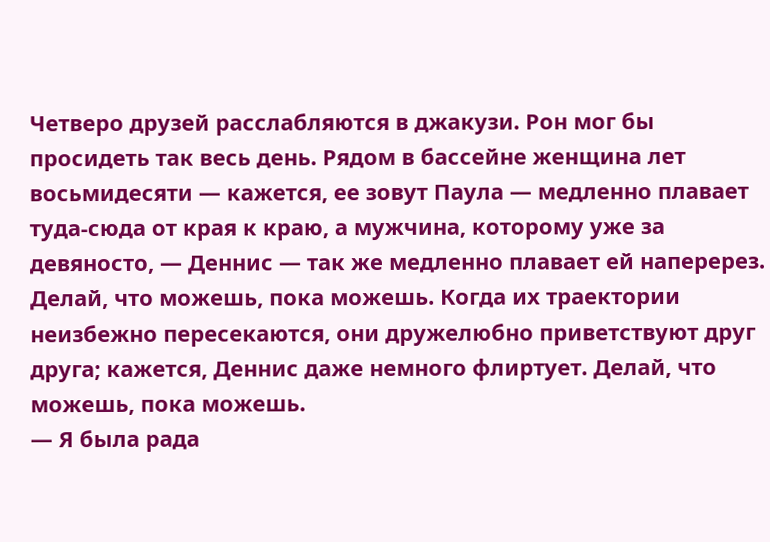Четверо друзей расслабляются в джакузи. Рон мог бы просидеть так весь день. Рядом в бассейне женщина лет восьмидесяти — кажется, ее зовут Паула — медленно плавает туда-сюда от края к краю, а мужчина, которому уже за девяносто, — Деннис — так же медленно плавает ей наперерез. Делай, что можешь, пока можешь. Когда их траектории неизбежно пересекаются, они дружелюбно приветствуют друг друга; кажется, Деннис даже немного флиртует. Делай, что можешь, пока можешь.
— Я была рада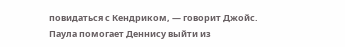повидаться с Кендриком, — говорит Джойс.
Паула помогает Деннису выйти из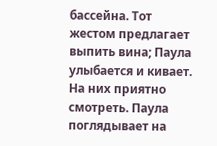бассейна. Тот жестом предлагает выпить вина; Паула улыбается и кивает. На них приятно смотреть. Паула поглядывает на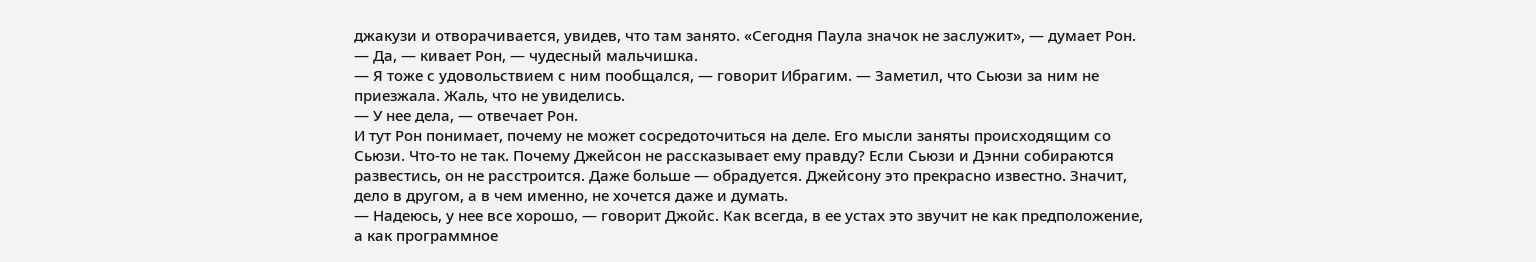джакузи и отворачивается, увидев, что там занято. «Сегодня Паула значок не заслужит», — думает Рон.
— Да, — кивает Рон, — чудесный мальчишка.
— Я тоже с удовольствием с ним пообщался, — говорит Ибрагим. — Заметил, что Сьюзи за ним не приезжала. Жаль, что не увиделись.
— У нее дела, — отвечает Рон.
И тут Рон понимает, почему не может сосредоточиться на деле. Его мысли заняты происходящим со Сьюзи. Что-то не так. Почему Джейсон не рассказывает ему правду? Если Сьюзи и Дэнни собираются развестись, он не расстроится. Даже больше — обрадуется. Джейсону это прекрасно известно. Значит, дело в другом, а в чем именно, не хочется даже и думать.
— Надеюсь, у нее все хорошо, — говорит Джойс. Как всегда, в ее устах это звучит не как предположение, а как программное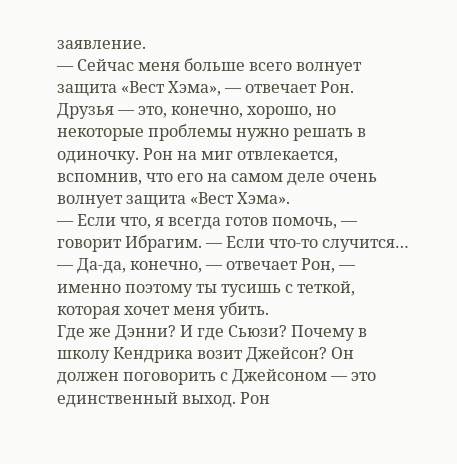заявление.
— Сейчас меня больше всего волнует защита «Вест Хэма», — отвечает Рон.
Друзья — это, конечно, хорошо, но некоторые проблемы нужно решать в одиночку. Рон на миг отвлекается, вспомнив, что его на самом деле очень волнует защита «Вест Хэма».
— Если что, я всегда готов помочь, — говорит Ибрагим. — Если что-то случится…
— Да-да, конечно, — отвечает Рон, — именно поэтому ты тусишь с теткой, которая хочет меня убить.
Где же Дэнни? И где Сьюзи? Почему в школу Кендрика возит Джейсон? Он должен поговорить с Джейсоном — это единственный выход. Рон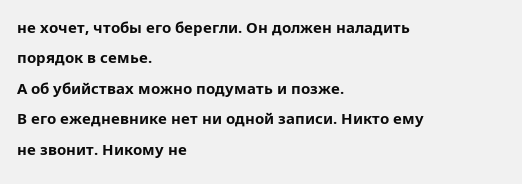не хочет, чтобы его берегли. Он должен наладить порядок в семье.
А об убийствах можно подумать и позже.
В его ежедневнике нет ни одной записи. Никто ему не звонит. Никому не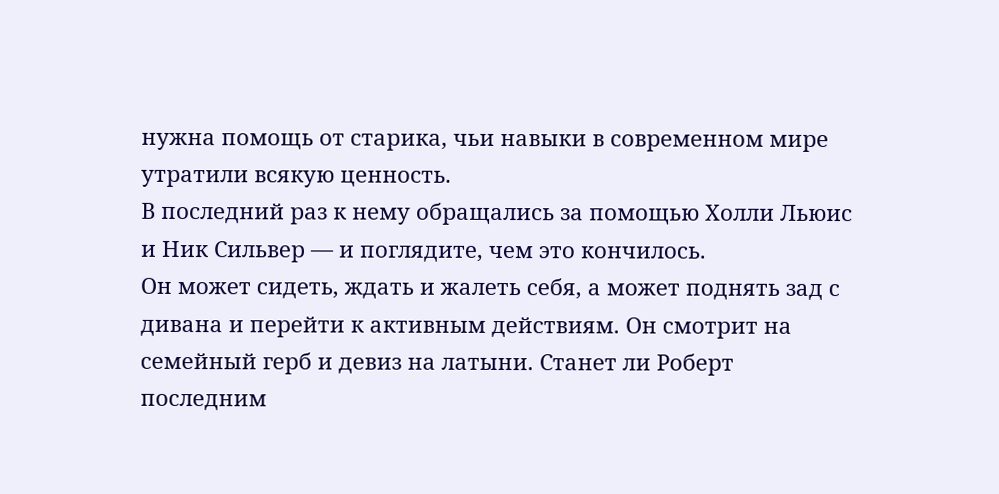нужна помощь от старика, чьи навыки в современном мире утратили всякую ценность.
В последний раз к нему обращались за помощью Холли Льюис и Ник Сильвер — и поглядите, чем это кончилось.
Он может сидеть, ждать и жалеть себя, а может поднять зад с дивана и перейти к активным действиям. Он смотрит на семейный герб и девиз на латыни. Станет ли Роберт последним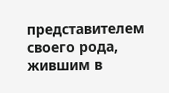представителем своего рода, жившим в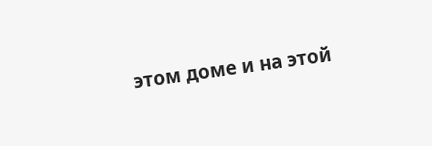этом доме и на этой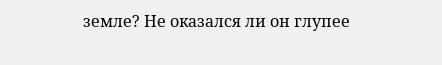земле? Не оказался ли он глупее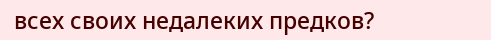всех своих недалеких предков?